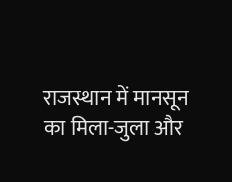राजस्थान में मानसून का मिला-जुला और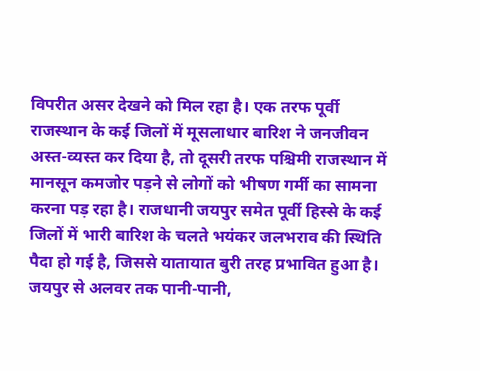विपरीत असर देखने को मिल रहा है। एक तरफ पूर्वी राजस्थान के कई जिलों में मूसलाधार बारिश ने जनजीवन अस्त-व्यस्त कर दिया है, तो दूसरी तरफ पश्चिमी राजस्थान में मानसून कमजोर पड़ने से लोगों को भीषण गर्मी का सामना करना पड़ रहा है। राजधानी जयपुर समेत पूर्वी हिस्से के कई जिलों में भारी बारिश के चलते भयंकर जलभराव की स्थिति पैदा हो गई है, जिससे यातायात बुरी तरह प्रभावित हुआ है।
जयपुर से अलवर तक पानी-पानी,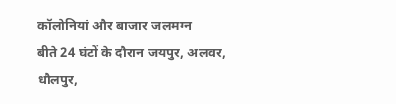कॉलोनियां और बाजार जलमग्न
बीते 24 घंटों के दौरान जयपुर, अलवर, धौलपुर,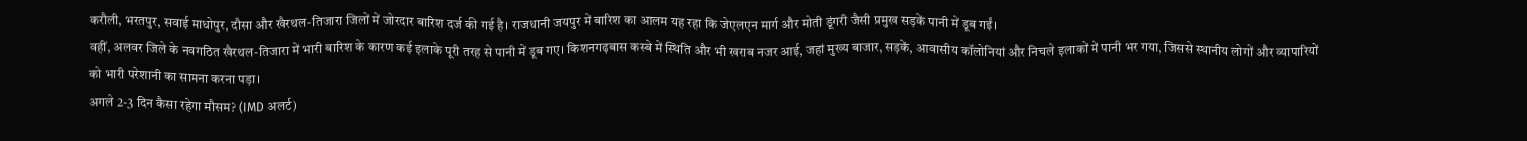करौली, भरतपुर, सवाई माधोपुर, दौसा और खैरथल-तिजारा जिलों में जोरदार बारिश दर्ज की गई है। राजधानी जयपुर में बारिश का आलम यह रहा कि जेएलएन मार्ग और मोती डूंगरी जैसी प्रमुख सड़कें पानी में डूब गईं।
वहीं, अलवर जिले के नवगठित खैरथल-तिजारा में भारी बारिश के कारण कई इलाके पूरी तरह से पानी में डूब गए। किशनगढ़बास कस्बे में स्थिति और भी खराब नजर आई, जहां मुख्य बाजार, सड़कें, आवासीय कॉलोनियां और निचले इलाकों में पानी भर गया, जिससे स्थानीय लोगों और व्यापारियों को भारी परेशानी का सामना करना पड़ा।
अगले 2-3 दिन कैसा रहेगा मौसम? (IMD अलर्ट)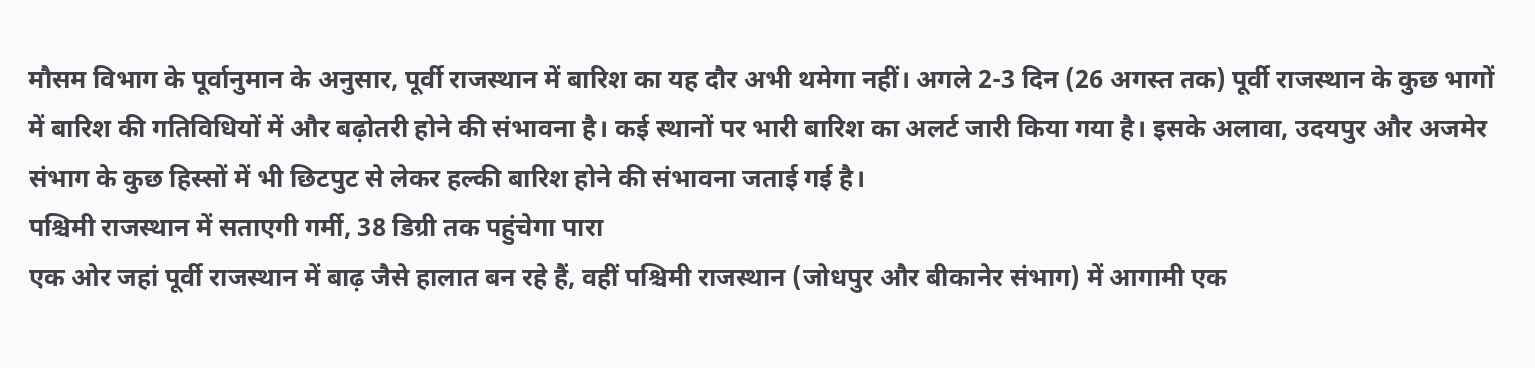मौसम विभाग के पूर्वानुमान के अनुसार, पूर्वी राजस्थान में बारिश का यह दौर अभी थमेगा नहीं। अगले 2-3 दिन (26 अगस्त तक) पूर्वी राजस्थान के कुछ भागों में बारिश की गतिविधियों में और बढ़ोतरी होने की संभावना है। कई स्थानों पर भारी बारिश का अलर्ट जारी किया गया है। इसके अलावा, उदयपुर और अजमेर संभाग के कुछ हिस्सों में भी छिटपुट से लेकर हल्की बारिश होने की संभावना जताई गई है।
पश्चिमी राजस्थान में सताएगी गर्मी, 38 डिग्री तक पहुंचेगा पारा
एक ओर जहां पूर्वी राजस्थान में बाढ़ जैसे हालात बन रहे हैं, वहीं पश्चिमी राजस्थान (जोधपुर और बीकानेर संभाग) में आगामी एक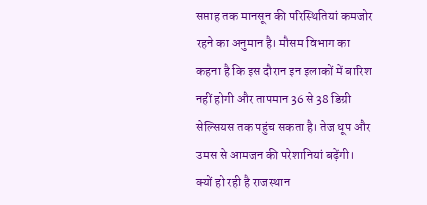सप्ताह तक मानसून की परिस्थितियां कमजोर रहने का अनुमान है। मौसम विभाग का कहना है कि इस दौरान इन इलाकों में बारिश नहीं होगी और तापमान 36 से 38 डिग्री सेल्सियस तक पहुंच सकता है। तेज धूप और उमस से आमजन की परेशानियां बढ़ेंगी।
क्यों हो रही है राजस्थान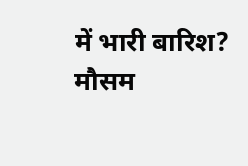में भारी बारिश?
मौसम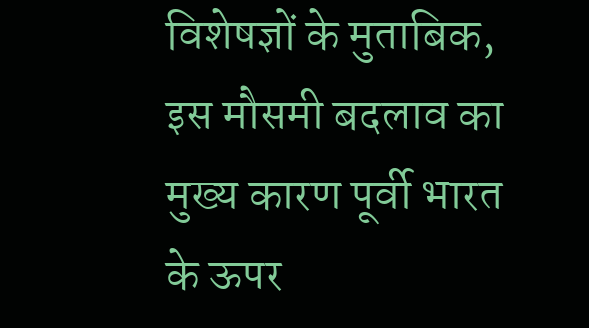विशेषज्ञों के मुताबिक, इस मौसमी बदलाव का मुख्य कारण पूर्वी भारत के ऊपर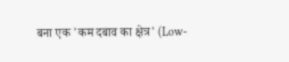बना एक 'कम दबाव का क्षेत्र' (Low-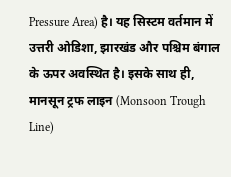Pressure Area) है। यह सिस्टम वर्तमान में उत्तरी ओडिशा, झारखंड और पश्चिम बंगाल के ऊपर अवस्थित है। इसके साथ ही, मानसून ट्रफ लाइन (Monsoon Trough Line)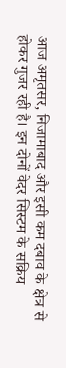आज अमृतसर, निजामाबाद और इसी कम दबाव के क्षेत्र से होकर गुजर रही है। इन दोनों वेदर सिस्टम के सक्रिय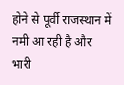होने से पूर्वी राजस्थान में नमी आ रही है और भारी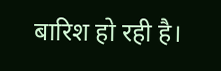बारिश हो रही है।